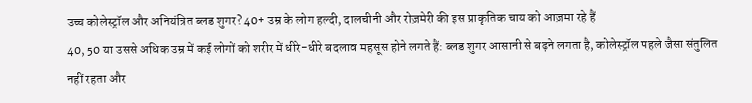उच्च कोलेस्ट्रॉल और अनियंत्रित ब्लड शुगर? 40+ उम्र के लोग हल्दी, दालचीनी और रोज़मेरी की इस प्राकृतिक चाय को आज़मा रहे हैं
40, 50 या उससे अधिक उम्र में कई लोगों को शरीर में धीरे-धीरे बदलाव महसूस होने लगते हैं: ब्लड शुगर आसानी से बढ़ने लगता है, कोलेस्ट्रॉल पहले जैसा संतुलित नहीं रहता और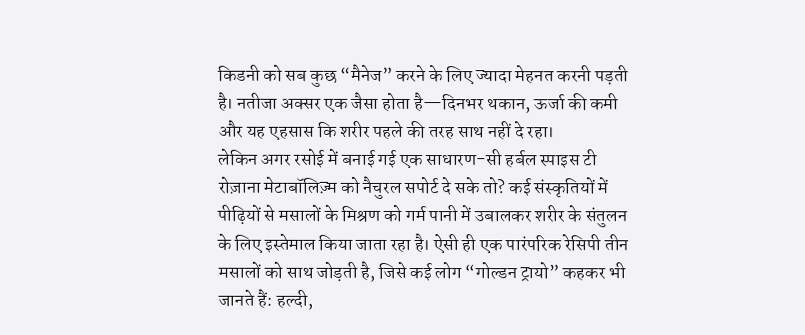किडनी को सब कुछ “मैनेज” करने के लिए ज्यादा मेहनत करनी पड़ती है। नतीजा अक्सर एक जैसा होता है—दिनभर थकान, ऊर्जा की कमी और यह एहसास कि शरीर पहले की तरह साथ नहीं दे रहा।
लेकिन अगर रसोई में बनाई गई एक साधारण-सी हर्बल स्पाइस टी रोज़ाना मेटाबॉलिज़्म को नैचुरल सपोर्ट दे सके तो? कई संस्कृतियों में पीढ़ियों से मसालों के मिश्रण को गर्म पानी में उबालकर शरीर के संतुलन के लिए इस्तेमाल किया जाता रहा है। ऐसी ही एक पारंपरिक रेसिपी तीन मसालों को साथ जोड़ती है, जिसे कई लोग “गोल्डन ट्रायो” कहकर भी जानते हैं: हल्दी,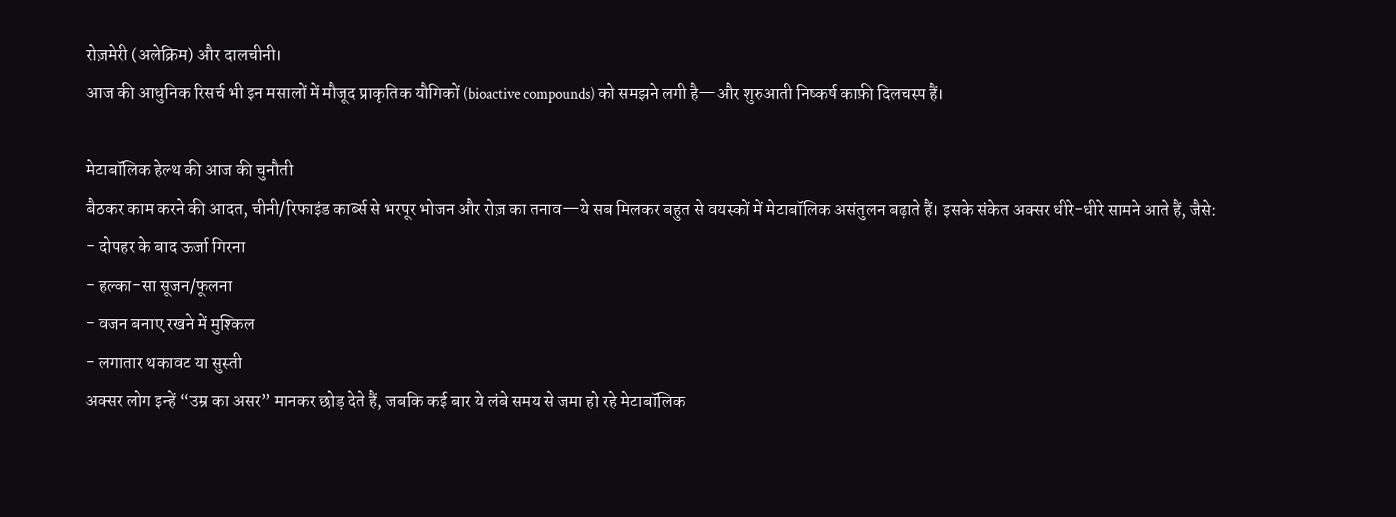रोज़मेरी (अलेक्रिम) और दालचीनी।
आज की आधुनिक रिसर्च भी इन मसालों में मौजूद प्राकृतिक यौगिकों (bioactive compounds) को समझने लगी है—और शुरुआती निष्कर्ष काफ़ी दिलचस्प हैं।

मेटाबॉलिक हेल्थ की आज की चुनौती
बैठकर काम करने की आदत, चीनी/रिफाइंड कार्ब्स से भरपूर भोजन और रोज़ का तनाव—ये सब मिलकर बहुत से वयस्कों में मेटाबॉलिक असंतुलन बढ़ाते हैं। इसके संकेत अक्सर धीरे-धीरे सामने आते हैं, जैसे:
- दोपहर के बाद ऊर्जा गिरना
- हल्का-सा सूजन/फूलना
- वजन बनाए रखने में मुश्किल
- लगातार थकावट या सुस्ती
अक्सर लोग इन्हें “उम्र का असर” मानकर छोड़ देते हैं, जबकि कई बार ये लंबे समय से जमा हो रहे मेटाबॉलिक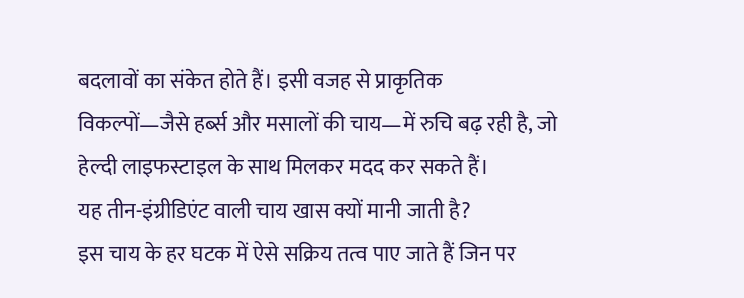बदलावों का संकेत होते हैं। इसी वजह से प्राकृतिक विकल्पों—जैसे हर्ब्स और मसालों की चाय—में रुचि बढ़ रही है, जो हेल्दी लाइफस्टाइल के साथ मिलकर मदद कर सकते हैं।
यह तीन-इंग्रीडिएंट वाली चाय खास क्यों मानी जाती है?
इस चाय के हर घटक में ऐसे सक्रिय तत्व पाए जाते हैं जिन पर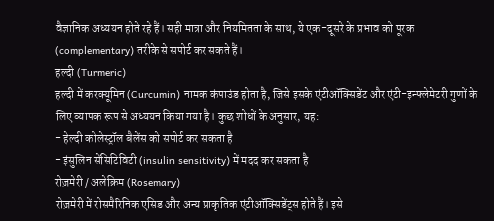वैज्ञानिक अध्ययन होते रहे हैं। सही मात्रा और नियमितता के साथ, ये एक-दूसरे के प्रभाव को पूरक (complementary) तरीके से सपोर्ट कर सकते हैं।
हल्दी (Turmeric)
हल्दी में करक्यूमिन (Curcumin) नामक कंपाउंड होता है, जिसे इसके एंटीऑक्सिडेंट और एंटी-इन्फ्लेमेटरी गुणों के लिए व्यापक रूप से अध्ययन किया गया है। कुछ शोधों के अनुसार, यह:
- हेल्दी कोलेस्ट्रॉल बैलेंस को सपोर्ट कर सकता है
- इंसुलिन सेंसिटिविटी (insulin sensitivity) में मदद कर सकता है
रोज़मेरी / अलेक्रिम (Rosemary)
रोज़मेरी में रोसमैरिनिक एसिड और अन्य प्राकृतिक एंटीऑक्सिडेंट्स होते हैं। इसे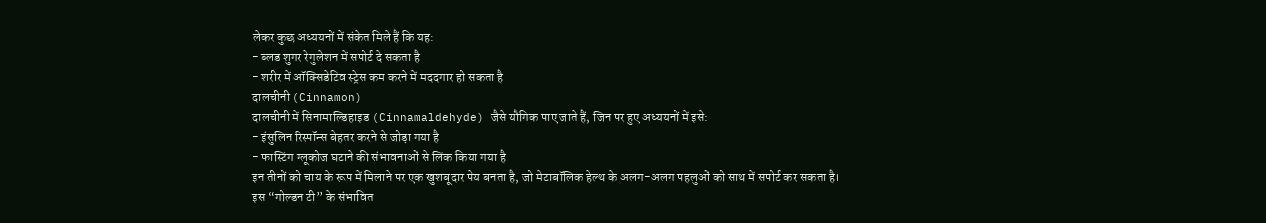लेकर कुछ अध्ययनों में संकेत मिले हैं कि यह:
- ब्लड शुगर रेगुलेशन में सपोर्ट दे सकता है
- शरीर में ऑक्सिडेटिव स्ट्रेस कम करने में मददगार हो सकता है
दालचीनी (Cinnamon)
दालचीनी में सिनामाल्डिहाइड (Cinnamaldehyde) जैसे यौगिक पाए जाते हैं, जिन पर हुए अध्ययनों में इसे:
- इंसुलिन रिस्पॉन्स बेहतर करने से जोड़ा गया है
- फास्टिंग ग्लूकोज घटाने की संभावनाओं से लिंक किया गया है
इन तीनों को चाय के रूप में मिलाने पर एक खुशबूदार पेय बनता है, जो मेटाबॉलिक हेल्थ के अलग-अलग पहलुओं को साथ में सपोर्ट कर सकता है।
इस “गोल्डन टी” के संभावित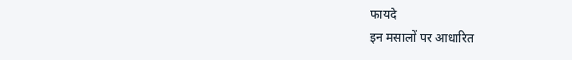फायदे
इन मसालों पर आधारित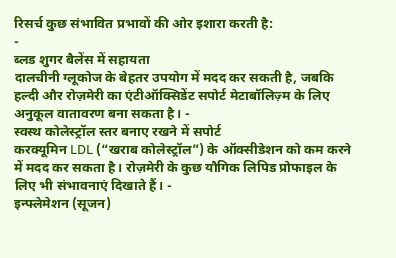रिसर्च कुछ संभावित प्रभावों की ओर इशारा करती है:
-
ब्लड शुगर बैलेंस में सहायता
दालचीनी ग्लूकोज के बेहतर उपयोग में मदद कर सकती है, जबकि हल्दी और रोज़मेरी का एंटीऑक्सिडेंट सपोर्ट मेटाबॉलिज़्म के लिए अनुकूल वातावरण बना सकता है। -
स्वस्थ कोलेस्ट्रॉल स्तर बनाए रखने में सपोर्ट
करक्यूमिन LDL (“खराब कोलेस्ट्रॉल”) के ऑक्सीडेशन को कम करने में मदद कर सकता है। रोज़मेरी के कुछ यौगिक लिपिड प्रोफाइल के लिए भी संभावनाएं दिखाते हैं। -
इन्फ्लेमेशन (सूजन)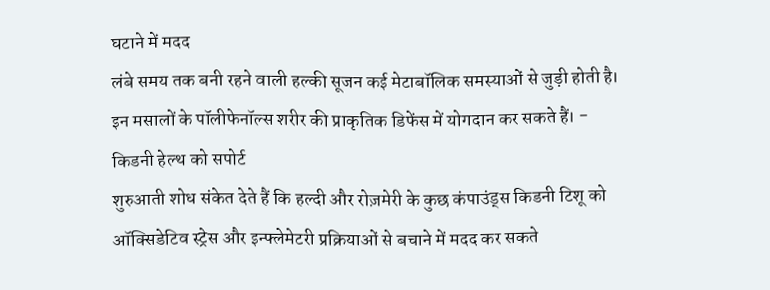घटाने में मदद
लंबे समय तक बनी रहने वाली हल्की सूजन कई मेटाबॉलिक समस्याओं से जुड़ी होती है। इन मसालों के पॉलीफेनॉल्स शरीर की प्राकृतिक डिफेंस में योगदान कर सकते हैं। -
किडनी हेल्थ को सपोर्ट
शुरुआती शोध संकेत देते हैं कि हल्दी और रोज़मेरी के कुछ कंपाउंड्स किडनी टिशू को ऑक्सिडेटिव स्ट्रेस और इन्फ्लेमेटरी प्रक्रियाओं से बचाने में मदद कर सकते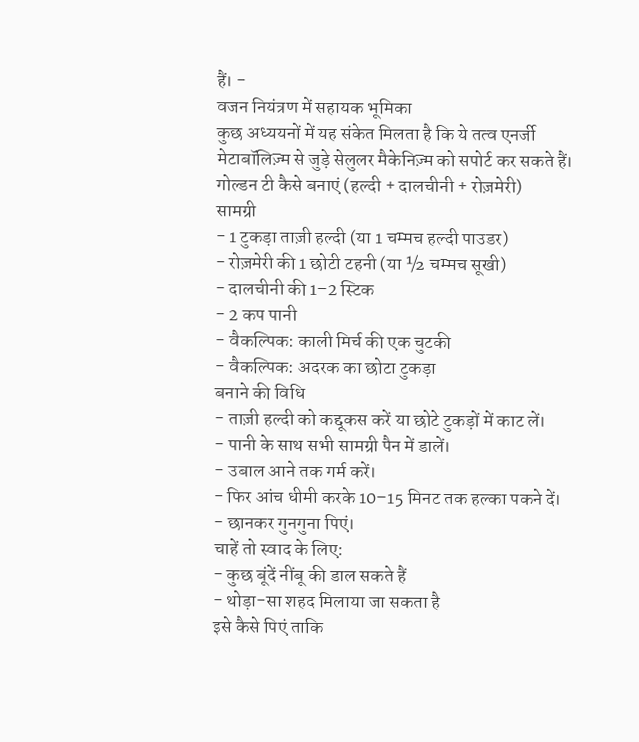हैं। -
वजन नियंत्रण में सहायक भूमिका
कुछ अध्ययनों में यह संकेत मिलता है कि ये तत्व एनर्जी मेटाबॉलिज़्म से जुड़े सेलुलर मैकेनिज़्म को सपोर्ट कर सकते हैं।
गोल्डन टी कैसे बनाएं (हल्दी + दालचीनी + रोज़मेरी)
सामग्री
- 1 टुकड़ा ताज़ी हल्दी (या 1 चम्मच हल्दी पाउडर)
- रोज़मेरी की 1 छोटी टहनी (या ½ चम्मच सूखी)
- दालचीनी की 1–2 स्टिक
- 2 कप पानी
- वैकल्पिक: काली मिर्च की एक चुटकी
- वैकल्पिक: अदरक का छोटा टुकड़ा
बनाने की विधि
- ताज़ी हल्दी को कद्दूकस करें या छोटे टुकड़ों में काट लें।
- पानी के साथ सभी सामग्री पैन में डालें।
- उबाल आने तक गर्म करें।
- फिर आंच धीमी करके 10–15 मिनट तक हल्का पकने दें।
- छानकर गुनगुना पिएं।
चाहें तो स्वाद के लिए:
- कुछ बूंदें नींबू की डाल सकते हैं
- थोड़ा-सा शहद मिलाया जा सकता है
इसे कैसे पिएं ताकि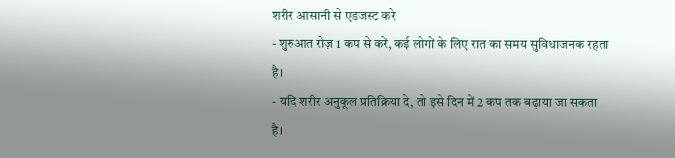शरीर आसानी से एडजस्ट करे
- शुरुआत रोज़ 1 कप से करें, कई लोगों के लिए रात का समय सुविधाजनक रहता है।
- यदि शरीर अनुकूल प्रतिक्रिया दे, तो इसे दिन में 2 कप तक बढ़ाया जा सकता है।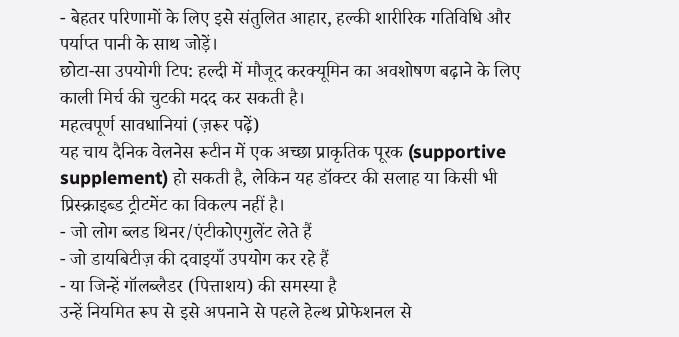- बेहतर परिणामों के लिए इसे संतुलित आहार, हल्की शारीरिक गतिविधि और पर्याप्त पानी के साथ जोड़ें।
छोटा-सा उपयोगी टिप: हल्दी में मौजूद करक्यूमिन का अवशोषण बढ़ाने के लिए काली मिर्च की चुटकी मदद कर सकती है।
महत्वपूर्ण सावधानियां (ज़रूर पढ़ें)
यह चाय दैनिक वेलनेस रूटीन में एक अच्छा प्राकृतिक पूरक (supportive supplement) हो सकती है, लेकिन यह डॉक्टर की सलाह या किसी भी प्रिस्क्राइब्ड ट्रीटमेंट का विकल्प नहीं है।
- जो लोग ब्लड थिनर/एंटीकोएगुलेंट लेते हैं
- जो डायबिटीज़ की दवाइयाँ उपयोग कर रहे हैं
- या जिन्हें गॉलब्लैडर (पित्ताशय) की समस्या है
उन्हें नियमित रूप से इसे अपनाने से पहले हेल्थ प्रोफेशनल से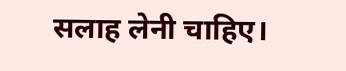सलाह लेनी चाहिए।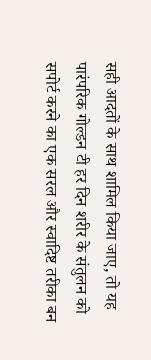सही आदतों के साथ शामिल किया जाए, तो यह पारंपरिक गोल्डन टी हर दिन शरीर के संतुलन को सपोर्ट करने का एक सरल और स्वादिष्ट तरीका बन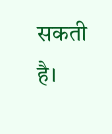सकती है।